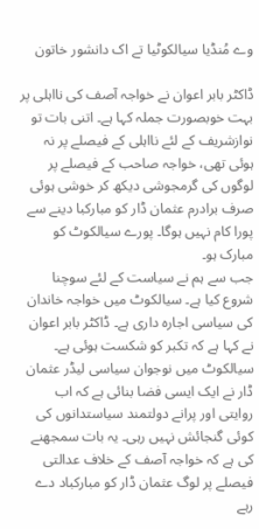وے مُنڈیا سیالکوٹیا تے اک دانشور خاتون

ڈاکٹر بابر اعوان نے خواجہ آصف کی نااہلی پر بہت خوبصورت جملہ کہا ہے۔ اتنی بات تو نوازشریف کے لئے نااہلی کے فیصلے پر نہ ہوئی تھی، خواجہ صاحب کے فیصلے پر لوگوں کی گرمجوشی دیکھ کر خوشی ہوئی صرف برادرم عثمان ڈار کو مبارکبا دینے سے پورا کام نہیں ہوگا۔ پورے سیالکوٹ کو مبارک ہو۔
جب سے ہم نے سیاست کے لئے سوچنا شروع کیا ہے۔ سیالکوٹ میں خواجہ خاندان کی سیاسی اجارہ داری ہے۔ ڈاکٹر بابر اعوان نے کہا ہے کہ تکبر کو شکست ہوئی ہے۔ سیالکوٹ میں نوجوان سیاسی لیڈر عثمان ڈار نے ایک ایسی فضا بنائی ہے کہ اب روایتی اور پرانے دولتمند سیاستدانوں کی کوئی گنجائش نہیں رہی۔ یہ بات سمجھنے کی ہے کہ خواجہ آصف کے خلاف عدالتی فیصلے پر لوگ عثمان ڈار کو مبارکباد دے رہے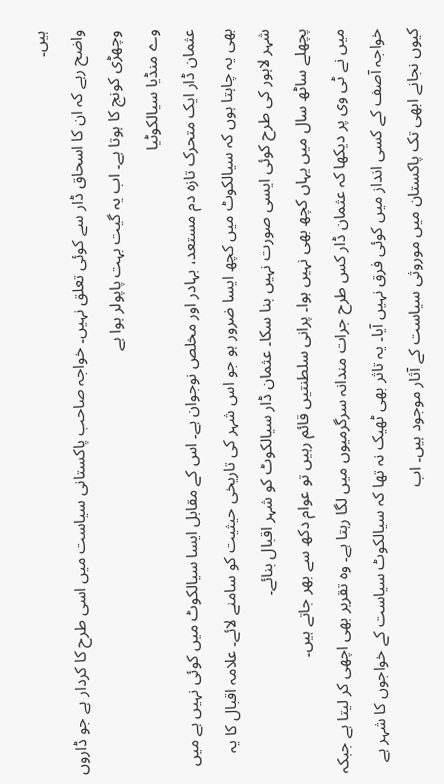ہیں۔
واضح رہے کہ ان کا اسحاق ڈار سے کوئی تعلق نہیں۔ خواجہ صاحب پاکستانی سیاست میں اسی طرح کا کردار ہے جو ڈاروں وچھڑی کونج کا ہوتا ہے۔ اب یہ گیت بہت پاپولر ہوا ہے
وے منڈیا سیالکوٹیا
عثمان ڈار ایک متحرک تازہ دم مستعد، بہادر اور مخلص نوجوان ہے۔ اس کے مقابل ایسا سیالکوٹ میں کوئی نہیں ہے میں بھی یہ چاہتا ہوں کہ سیالکوٹ میں کچھ ایسا ضرور ہو جو اس شہر کی تاریخی حیثیت کو سامنے لائے۔ علامہ اقبال کا یہ شہر لاہور کی طرح کوئی ایسی صورت نہیں بنا سکا۔ عثمان ڈار سیالکوٹ کو شہر اقبال بنائے۔
پچھلے ساٹھ سال میں یہاں کچھ بھی نہیں ہوا۔ پرانی سلطنتیں قائم رہیں تو عوام دکھ سے بھر جاتے ہیں۔
میں نے ٹی وی پر دیکھا کہ عثمان ڈار کس طرح جرات مندانہ سرگرمیوں میں لگا رہتا ہے۔ وہ تقریر بھی اچھی کر لیتا ہے جبکہ خواجہ آصف کے کسی انداز میں کوئی فرق نہیں آیا۔ یہ تاثر بھی ٹھیک نہ تھا کہ سیالکوٹ سیاست کے خواجوں کا شہر ہے کیوں نجانے ابھی تک پاکستان میں موروثی سیاست کے آثار موجود ہیں۔ اب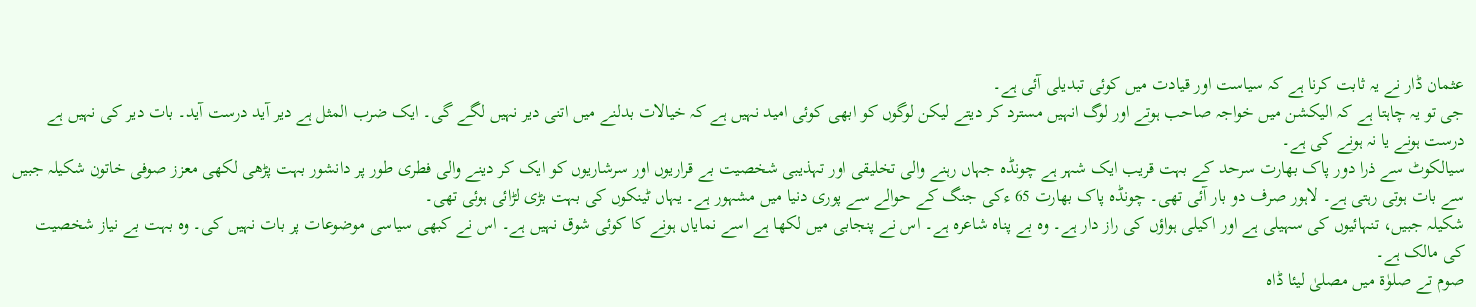عثمان ڈار نے یہ ثابت کرنا ہے کہ سیاست اور قیادت میں کوئی تبدیلی آئی ہے۔
جی تو یہ چاہتا ہے کہ الیکشن میں خواجہ صاحب ہوتے اور لوگ انہیں مسترد کر دیتے لیکن لوگوں کو ابھی کوئی امید نہیں ہے کہ خیالات بدلنے میں اتنی دیر نہیں لگے گی۔ ایک ضرب المثل ہے دیر آید درست آید۔ بات دیر کی نہیں ہے درست ہونے یا نہ ہونے کی ہے۔
سیالکوٹ سے ذرا دور پاک بھارت سرحد کے بہت قریب ایک شہر ہے چونڈہ جہاں رہنے والی تخلیقی اور تہذیبی شخصیت بے قراریوں اور سرشاریوں کو ایک کر دینے والی فطری طور پر دانشور بہت پڑھی لکھی معزز صوفی خاتون شکیلہ جبیں سے بات ہوتی رہتی ہے۔ لاہور صرف دو بار آئی تھی۔ چونڈہ پاک بھارت 65 ءکی جنگ کے حوالے سے پوری دنیا میں مشہور ہے۔ یہاں ٹینکوں کی بہت بڑی لڑائی ہوئی تھی۔
شکیلہ جبیں، تنہائیوں کی سہیلی ہے اور اکیلی ہواؤں کی راز دار ہے۔ وہ بے پناہ شاعرہ ہے۔ اس نے پنجابی میں لکھا ہے اسے نمایاں ہونے کا کوئی شوق نہیں ہے۔ اس نے کبھی سیاسی موضوعات پر بات نہیں کی۔ وہ بہت بے نیاز شخصیت کی مالک ہے۔
صوم تے صلوٰة میں مصلیٰ لیئا ڈاہ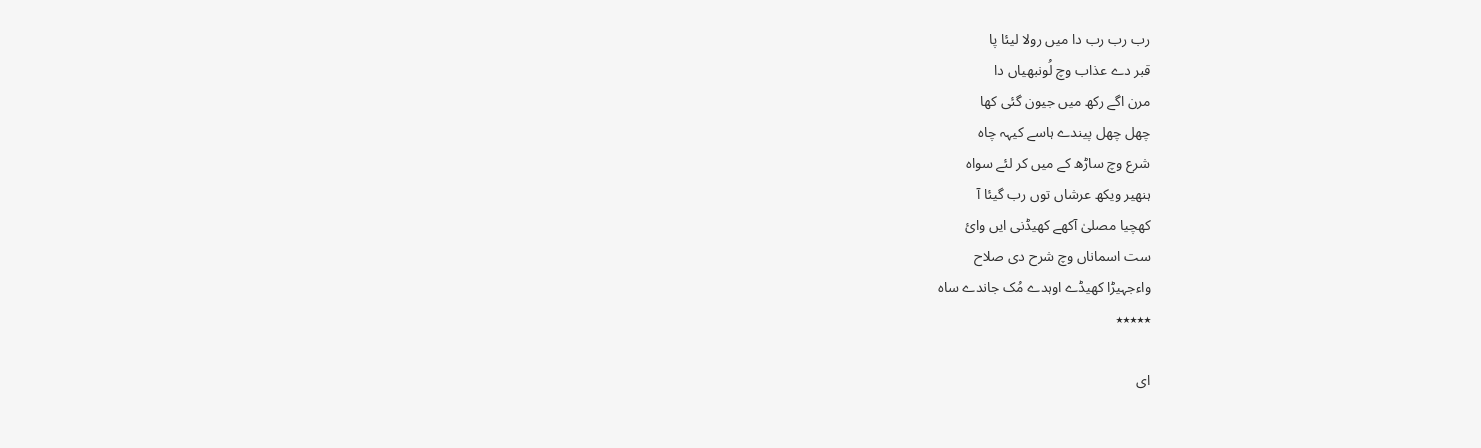رب رب رب دا میں رولا لیئا پا
قبر دے عذاب وچ لُونبھیاں دا
مرن اگے رکھ میں جیون گئی کھا
چھل چھل پیندے ہاسے کیہہ چاہ
شرع وچ ساڑھ کے میں کر لئے سواہ
ہنھیر ویکھ عرشاں توں رب گیئا آ
کھچیا مصلیٰ آکھے کھیڈنی ایں وائ
ست اسماناں وچ شرح دی صلاح
واءجہیڑا کھیڈے اوہدے مُک جاندے ساہ
٭٭٭٭٭

ای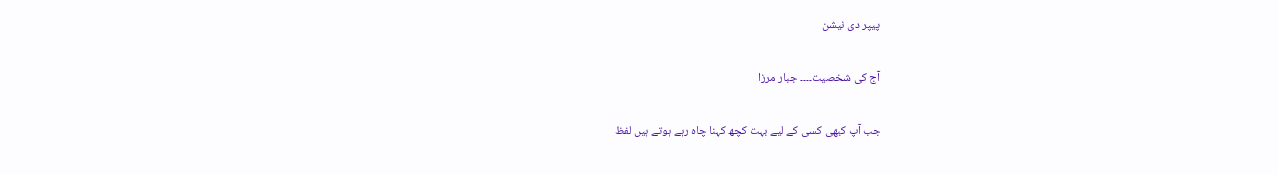پیپر دی نیشن

آج کی شخصیت۔۔۔۔ جبار مرزا

جب آپ کبھی کسی کے لیے بہت کچھ کہنا چاہ رہے ہوتے ہیں لفظ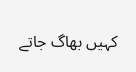کہیں بھاگ جاتے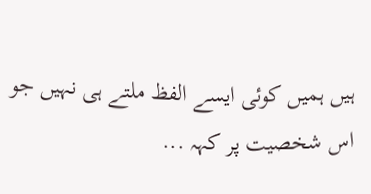ہیں ہمیں کوئی ایسے الفظ ملتے ہی نہیں جو اس شخصیت پر کہہ ...